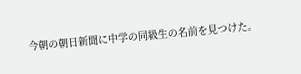今朝の朝日新聞に中学の同級生の名前を見つけた。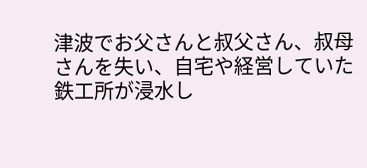津波でお父さんと叔父さん、叔母さんを失い、自宅や経営していた鉄工所が浸水し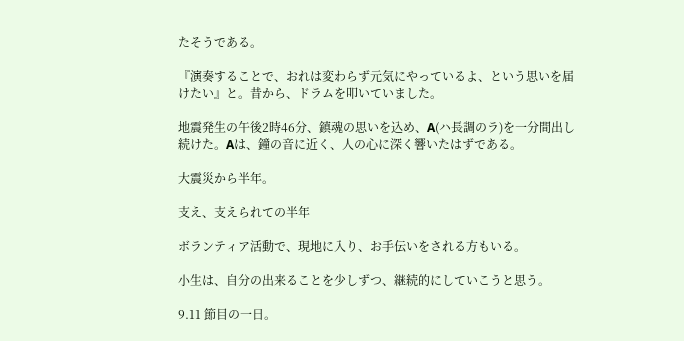たそうである。

『演奏することで、おれは変わらず元気にやっているよ、という思いを届けたい』と。昔から、ドラムを叩いていました。

地震発生の午後2時46分、鎮魂の思いを込め、A(ハ長調のラ)を一分間出し続けた。Aは、鐘の音に近く、人の心に深く響いたはずである。

大震災から半年。

支え、支えられての半年

ボランティア活動で、現地に入り、お手伝いをされる方もいる。

小生は、自分の出来ることを少しずつ、継続的にしていこうと思う。

9.11 節目の一日。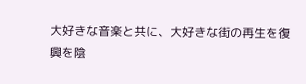大好きな音楽と共に、大好きな街の再生を復興を陰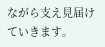ながら支え見届けていきます。